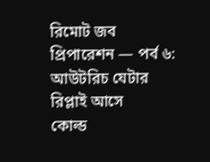রিমোট জব প্রিপারেশন — পর্ব ৬: আউটরিচ যেটার রিপ্লাই আসে
কোল্ড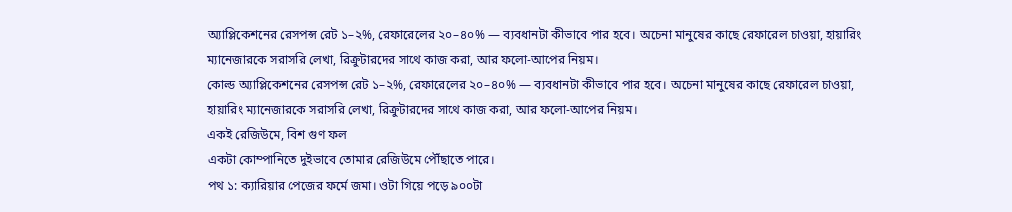অ্যাপ্লিকেশনের রেসপন্স রেট ১–২%, রেফারেলের ২০–৪০% — ব্যবধানটা কীভাবে পার হবে। অচেনা মানুষের কাছে রেফারেল চাওয়া, হায়ারিং ম্যানেজারকে সরাসরি লেখা, রিক্রুটারদের সাথে কাজ করা, আর ফলো-আপের নিয়ম।
কোল্ড অ্যাপ্লিকেশনের রেসপন্স রেট ১–২%, রেফারেলের ২০–৪০% — ব্যবধানটা কীভাবে পার হবে। অচেনা মানুষের কাছে রেফারেল চাওয়া, হায়ারিং ম্যানেজারকে সরাসরি লেখা, রিক্রুটারদের সাথে কাজ করা, আর ফলো-আপের নিয়ম।
একই রেজিউমে, বিশ গুণ ফল
একটা কোম্পানিতে দুইভাবে তোমার রেজিউমে পৌঁছাতে পারে।
পথ ১: ক্যারিয়ার পেজের ফর্মে জমা। ওটা গিয়ে পড়ে ৯০০টা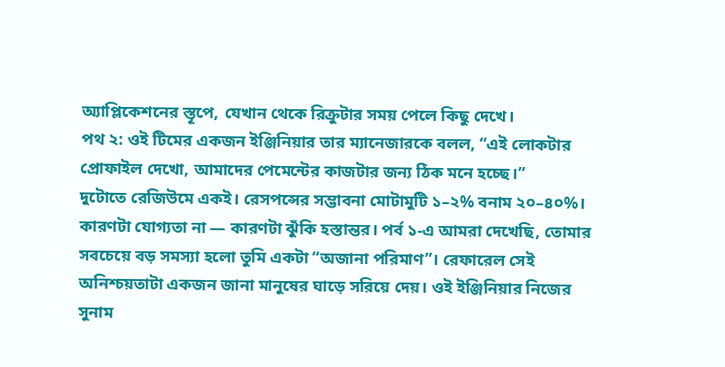অ্যাপ্লিকেশনের স্তূপে, যেখান থেকে রিক্রুটার সময় পেলে কিছু দেখে।
পথ ২: ওই টিমের একজন ইঞ্জিনিয়ার তার ম্যানেজারকে বলল, “এই লোকটার প্রোফাইল দেখো, আমাদের পেমেন্টের কাজটার জন্য ঠিক মনে হচ্ছে।”
দুটোতে রেজিউমে একই। রেসপন্সের সম্ভাবনা মোটামুটি ১–২% বনাম ২০–৪০%।
কারণটা যোগ্যতা না — কারণটা ঝুঁকি হস্তান্তর। পর্ব ১-এ আমরা দেখেছি, তোমার সবচেয়ে বড় সমস্যা হলো তুমি একটা “অজানা পরিমাণ”। রেফারেল সেই অনিশ্চয়তাটা একজন জানা মানুষের ঘাড়ে সরিয়ে দেয়। ওই ইঞ্জিনিয়ার নিজের সুনাম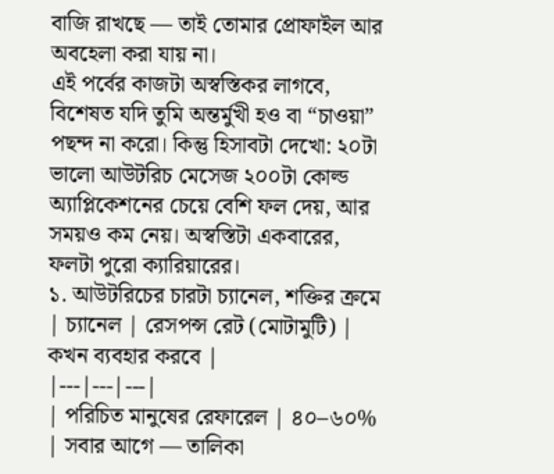বাজি রাখছে — তাই তোমার প্রোফাইল আর অবহেলা করা যায় না।
এই পর্বের কাজটা অস্বস্তিকর লাগবে, বিশেষত যদি তুমি অন্তর্মুখী হও বা “চাওয়া” পছন্দ না করো। কিন্তু হিসাবটা দেখো: ২০টা ভালো আউটরিচ মেসেজ ২০০টা কোল্ড অ্যাপ্লিকেশনের চেয়ে বেশি ফল দেয়, আর সময়ও কম নেয়। অস্বস্তিটা একবারের, ফলটা পুরো ক্যারিয়ারের।
১. আউটরিচের চারটা চ্যানেল, শক্তির ক্রমে
| চ্যানেল | রেসপন্স রেট (মোটামুটি) | কখন ব্যবহার করবে |
|---|---|---|
| পরিচিত মানুষের রেফারেল | ৪০–৬০% | সবার আগে — তালিকা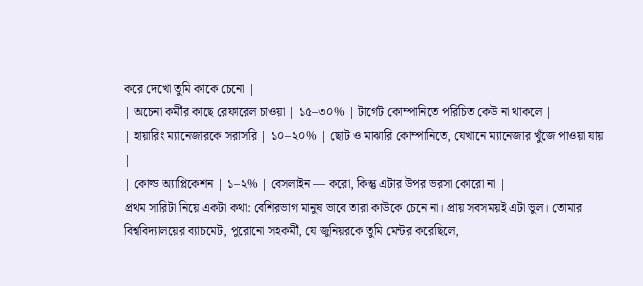করে দেখো তুমি কাকে চেনো |
| অচেনা কর্মীর কাছে রেফারেল চাওয়া | ১৫–৩০% | টার্গেট কোম্পানিতে পরিচিত কেউ না থাকলে |
| হায়ারিং ম্যানেজারকে সরাসরি | ১০–২০% | ছোট ও মাঝারি কোম্পানিতে, যেখানে ম্যানেজার খুঁজে পাওয়া যায় |
| কোল্ড অ্যাপ্লিকেশন | ১–২% | বেসলাইন — করো, কিন্তু এটার উপর ভরসা কোরো না |
প্রথম সারিটা নিয়ে একটা কথা: বেশিরভাগ মানুষ ভাবে তারা কাউকে চেনে না। প্রায় সবসময়ই এটা ভুল। তোমার বিশ্ববিদ্যালয়ের ব্যাচমেট, পুরোনো সহকর্মী, যে জুনিয়রকে তুমি মেন্টর করেছিলে,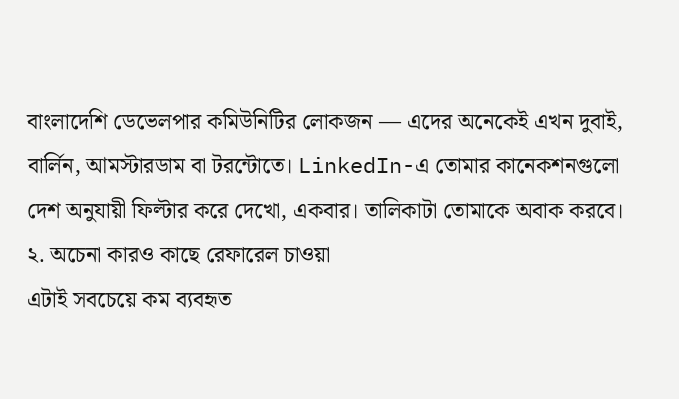বাংলাদেশি ডেভেলপার কমিউনিটির লোকজন — এদের অনেকেই এখন দুবাই, বার্লিন, আমস্টারডাম বা টরন্টোতে। LinkedIn-এ তোমার কানেকশনগুলো দেশ অনুযায়ী ফিল্টার করে দেখো, একবার। তালিকাটা তোমাকে অবাক করবে।
২. অচেনা কারও কাছে রেফারেল চাওয়া
এটাই সবচেয়ে কম ব্যবহৃত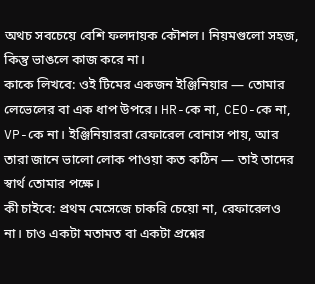অথচ সবচেয়ে বেশি ফলদায়ক কৌশল। নিয়মগুলো সহজ, কিন্তু ভাঙলে কাজ করে না।
কাকে লিখবে: ওই টিমের একজন ইঞ্জিনিয়ার — তোমার লেভেলের বা এক ধাপ উপরে। HR-কে না, CEO-কে না, VP-কে না। ইঞ্জিনিয়াররা রেফারেল বোনাস পায়, আর তারা জানে ভালো লোক পাওয়া কত কঠিন — তাই তাদের স্বার্থ তোমার পক্ষে।
কী চাইবে: প্রথম মেসেজে চাকরি চেয়ো না, রেফারেলও না। চাও একটা মতামত বা একটা প্রশ্নের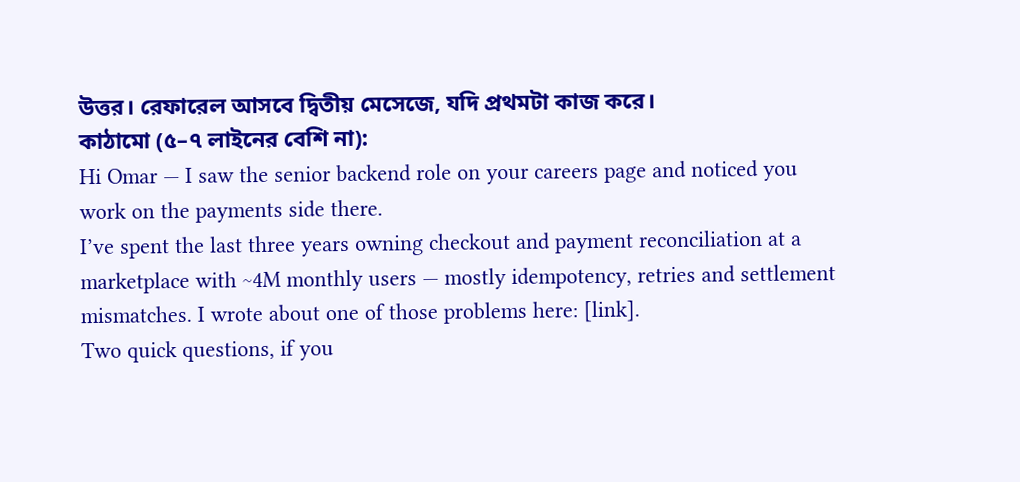উত্তর। রেফারেল আসবে দ্বিতীয় মেসেজে, যদি প্রথমটা কাজ করে।
কাঠামো (৫–৭ লাইনের বেশি না):
Hi Omar — I saw the senior backend role on your careers page and noticed you work on the payments side there.
I’ve spent the last three years owning checkout and payment reconciliation at a marketplace with ~4M monthly users — mostly idempotency, retries and settlement mismatches. I wrote about one of those problems here: [link].
Two quick questions, if you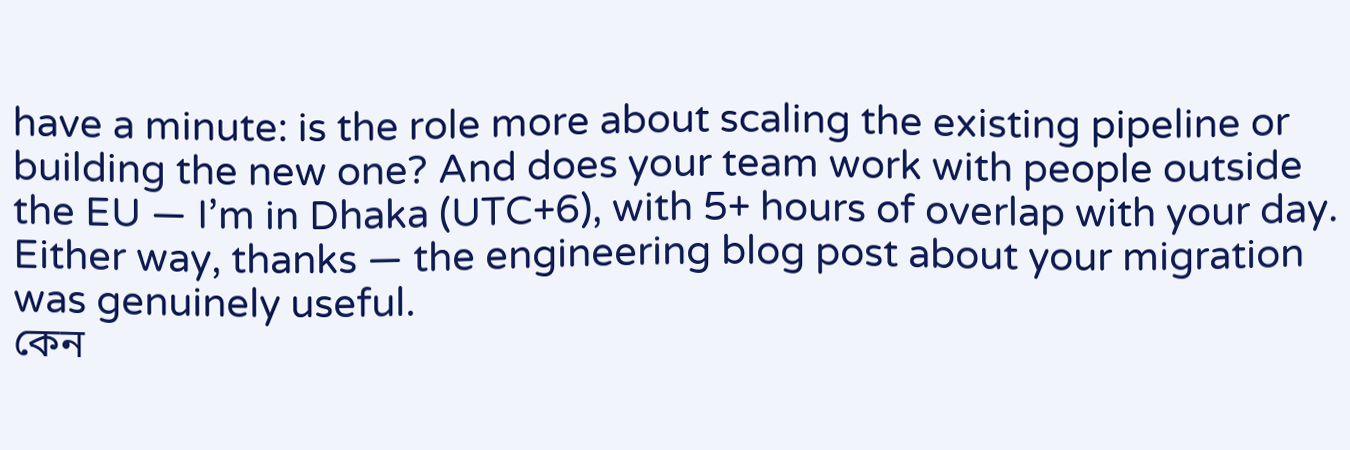have a minute: is the role more about scaling the existing pipeline or building the new one? And does your team work with people outside the EU — I’m in Dhaka (UTC+6), with 5+ hours of overlap with your day.
Either way, thanks — the engineering blog post about your migration was genuinely useful.
কেন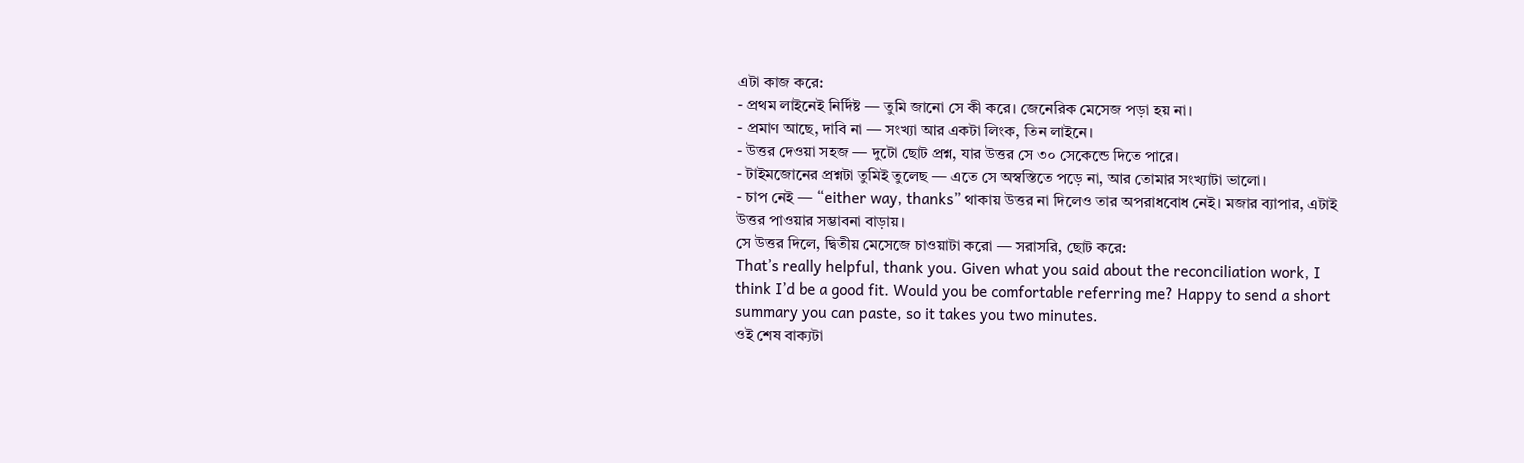এটা কাজ করে:
- প্রথম লাইনেই নির্দিষ্ট — তুমি জানো সে কী করে। জেনেরিক মেসেজ পড়া হয় না।
- প্রমাণ আছে, দাবি না — সংখ্যা আর একটা লিংক, তিন লাইনে।
- উত্তর দেওয়া সহজ — দুটো ছোট প্রশ্ন, যার উত্তর সে ৩০ সেকেন্ডে দিতে পারে।
- টাইমজোনের প্রশ্নটা তুমিই তুলেছ — এতে সে অস্বস্তিতে পড়ে না, আর তোমার সংখ্যাটা ভালো।
- চাপ নেই — “either way, thanks” থাকায় উত্তর না দিলেও তার অপরাধবোধ নেই। মজার ব্যাপার, এটাই উত্তর পাওয়ার সম্ভাবনা বাড়ায়।
সে উত্তর দিলে, দ্বিতীয় মেসেজে চাওয়াটা করো — সরাসরি, ছোট করে:
That’s really helpful, thank you. Given what you said about the reconciliation work, I think I’d be a good fit. Would you be comfortable referring me? Happy to send a short summary you can paste, so it takes you two minutes.
ওই শেষ বাক্যটা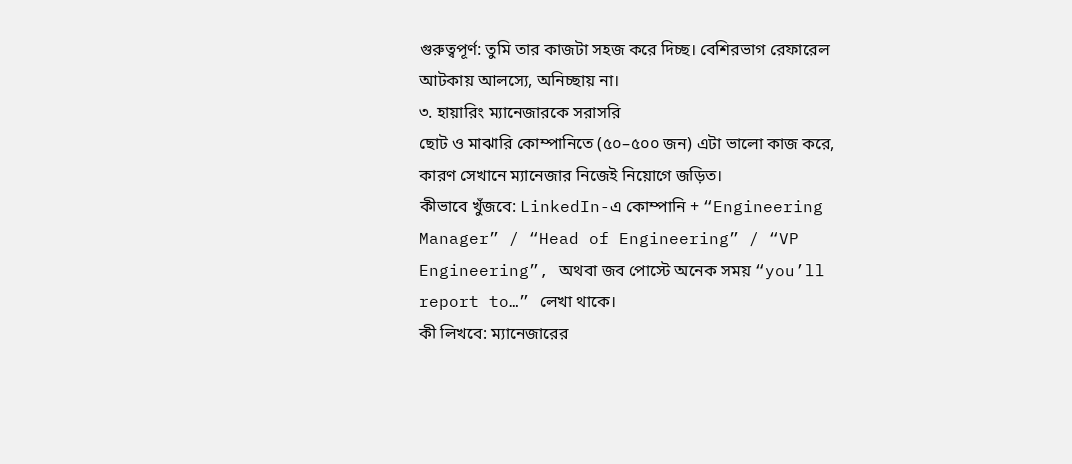গুরুত্বপূর্ণ: তুমি তার কাজটা সহজ করে দিচ্ছ। বেশিরভাগ রেফারেল আটকায় আলস্যে, অনিচ্ছায় না।
৩. হায়ারিং ম্যানেজারকে সরাসরি
ছোট ও মাঝারি কোম্পানিতে (৫০–৫০০ জন) এটা ভালো কাজ করে, কারণ সেখানে ম্যানেজার নিজেই নিয়োগে জড়িত।
কীভাবে খুঁজবে: LinkedIn-এ কোম্পানি + “Engineering Manager” / “Head of Engineering” / “VP Engineering”, অথবা জব পোস্টে অনেক সময় “you’ll report to…” লেখা থাকে।
কী লিখবে: ম্যানেজারের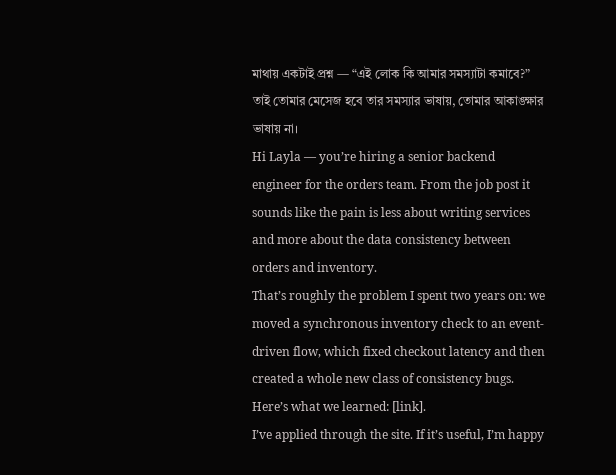মাথায় একটাই প্রশ্ন — “এই লোক কি আমার সমস্যাটা কমাবে?” তাই তোমার মেসেজ হবে তার সমস্যার ভাষায়, তোমার আকাঙ্ক্ষার ভাষায় না।
Hi Layla — you’re hiring a senior backend engineer for the orders team. From the job post it sounds like the pain is less about writing services and more about the data consistency between orders and inventory.
That’s roughly the problem I spent two years on: we moved a synchronous inventory check to an event-driven flow, which fixed checkout latency and then created a whole new class of consistency bugs. Here’s what we learned: [link].
I’ve applied through the site. If it’s useful, I’m happy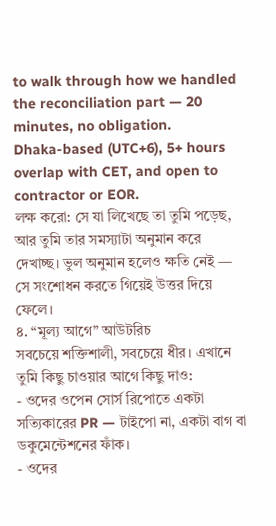to walk through how we handled the reconciliation part — 20 minutes, no obligation.
Dhaka-based (UTC+6), 5+ hours overlap with CET, and open to contractor or EOR.
লক্ষ করো: সে যা লিখেছে তা তুমি পড়েছ, আর তুমি তার সমস্যাটা অনুমান করে দেখাচ্ছ। ভুল অনুমান হলেও ক্ষতি নেই — সে সংশোধন করতে গিয়েই উত্তর দিয়ে ফেলে।
৪. “মূল্য আগে” আউটরিচ
সবচেয়ে শক্তিশালী, সবচেয়ে ধীর। এখানে তুমি কিছু চাওয়ার আগে কিছু দাও:
- ওদের ওপেন সোর্স রিপোতে একটা সত্যিকারের PR — টাইপো না, একটা বাগ বা ডকুমেন্টেশনের ফাঁক।
- ওদের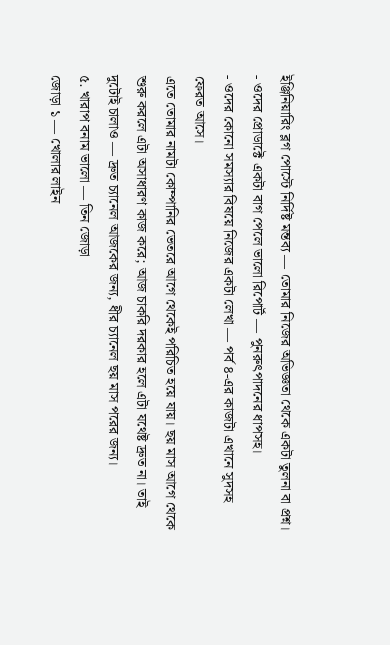ইঞ্জিনিয়ারিং ব্লগ পোস্টে নির্দিষ্ট মন্তব্য — তোমার নিজের অভিজ্ঞতা থেকে একটা তুলনা বা প্রশ্ন।
- ওদের প্রোডাক্টে একটা বাগ পেলে ভালো রিপোর্ট — পুনরুৎপাদনের ধাপসহ।
- ওদের কোনো সমস্যার বিষয়ে নিজের একটা লেখা — পর্ব ৪-এর কাজটা এখানে সুদসহ ফেরত আসে।
এতে তোমার নামটা কোম্পানির ভেতরে আগে থেকেই পরিচিত হয়ে যায়। ছয় মাস আগে থেকে শুরু করলে এটা অসাধারণ কাজ করে; আজ চাকরি দরকার হলে এটা যথেষ্ট দ্রুত না। তাই দুটোই চালাও — দ্রুত চ্যানেল আজকের জন্য, ধীর চ্যানেল ছয় মাস পরের জন্য।
৫. খারাপ বনাম ভালো — তিন জোড়া
জোড়া ১ — খোলার লাইন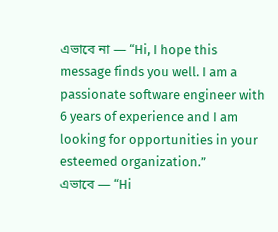এভাবে না — “Hi, I hope this message finds you well. I am a passionate software engineer with 6 years of experience and I am looking for opportunities in your esteemed organization.”
এভাবে — “Hi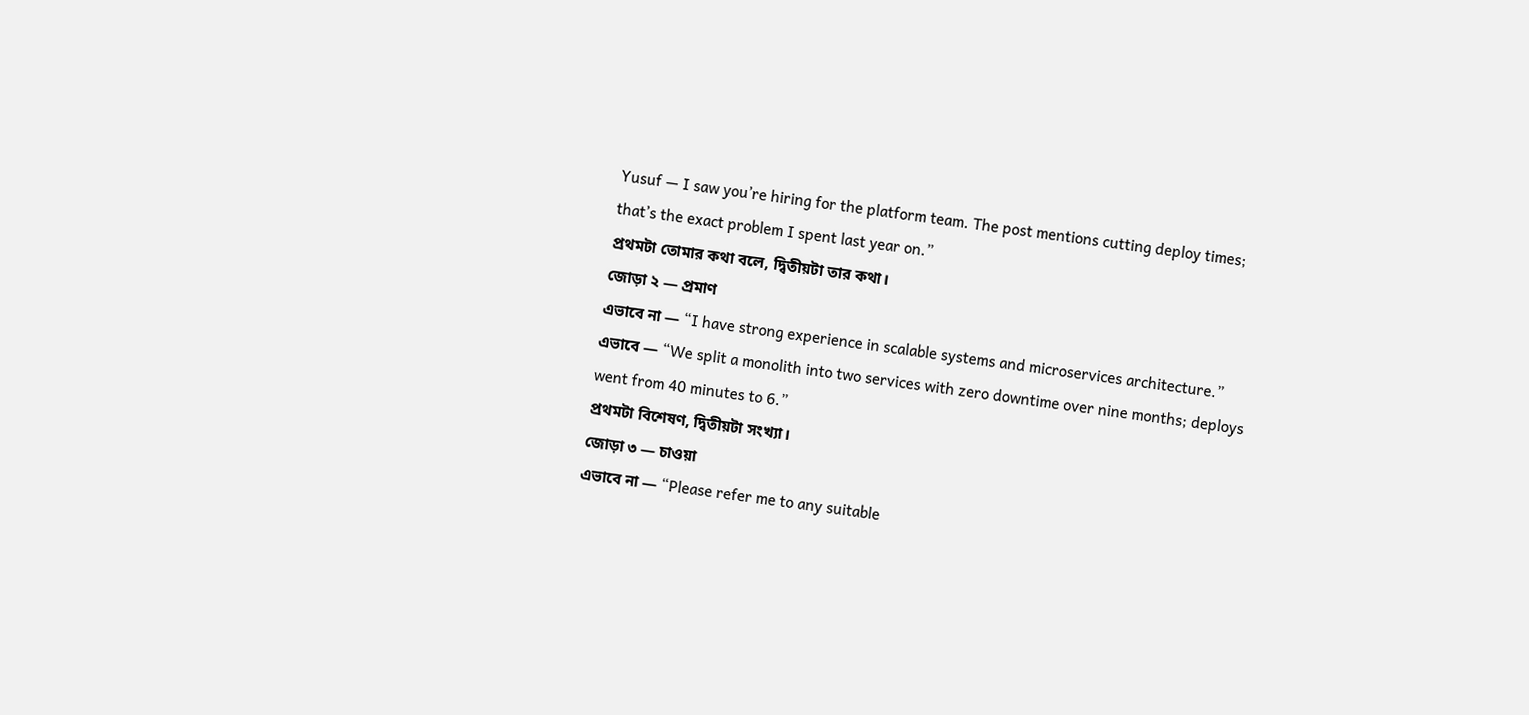Yusuf — I saw you’re hiring for the platform team. The post mentions cutting deploy times; that’s the exact problem I spent last year on.”
প্রথমটা তোমার কথা বলে, দ্বিতীয়টা তার কথা।
জোড়া ২ — প্রমাণ
এভাবে না — “I have strong experience in scalable systems and microservices architecture.”
এভাবে — “We split a monolith into two services with zero downtime over nine months; deploys went from 40 minutes to 6.”
প্রথমটা বিশেষণ, দ্বিতীয়টা সংখ্যা।
জোড়া ৩ — চাওয়া
এভাবে না — “Please refer me to any suitable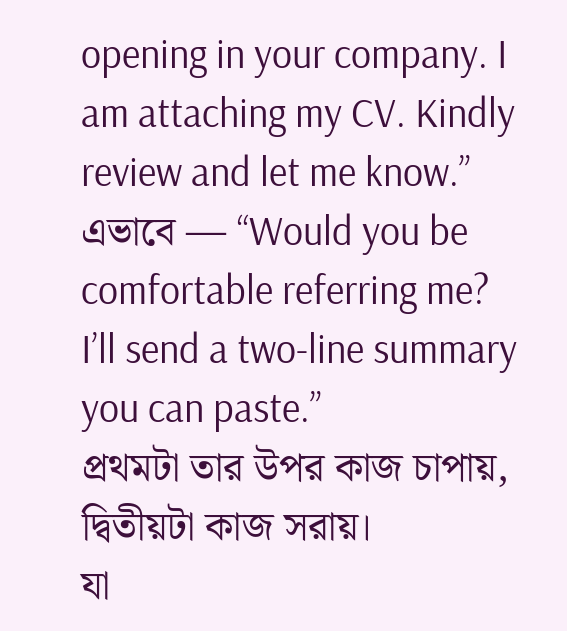opening in your company. I am attaching my CV. Kindly review and let me know.”
এভাবে — “Would you be comfortable referring me? I’ll send a two-line summary you can paste.”
প্রথমটা তার উপর কাজ চাপায়, দ্বিতীয়টা কাজ সরায়।
যা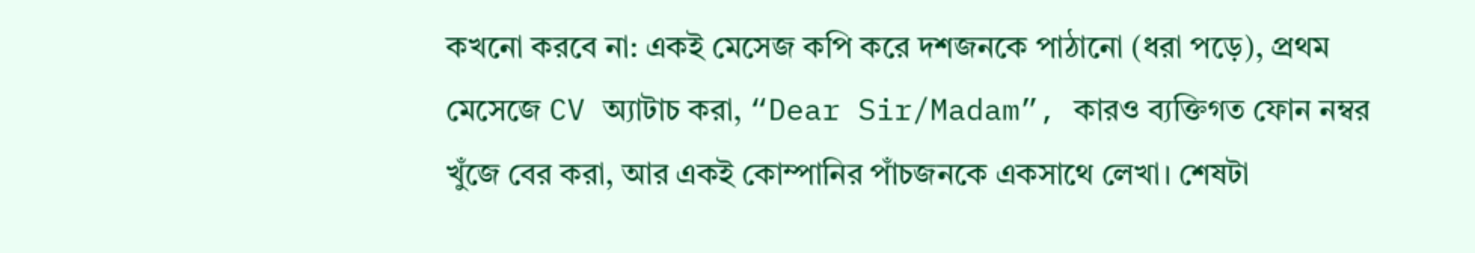কখনো করবে না: একই মেসেজ কপি করে দশজনকে পাঠানো (ধরা পড়ে), প্রথম মেসেজে CV অ্যাটাচ করা, “Dear Sir/Madam”, কারও ব্যক্তিগত ফোন নম্বর খুঁজে বের করা, আর একই কোম্পানির পাঁচজনকে একসাথে লেখা। শেষটা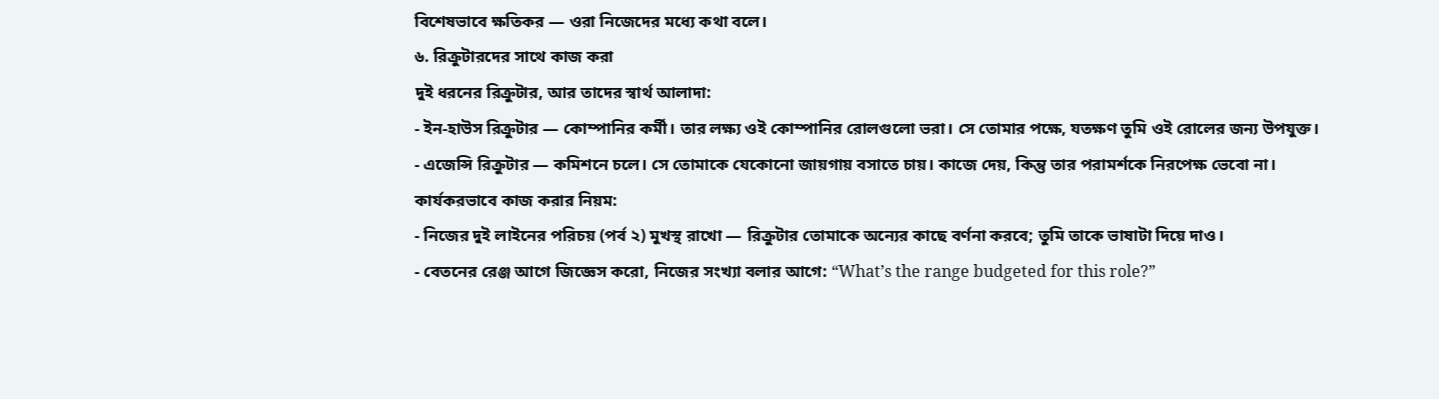বিশেষভাবে ক্ষতিকর — ওরা নিজেদের মধ্যে কথা বলে।
৬. রিক্রুটারদের সাথে কাজ করা
দুই ধরনের রিক্রুটার, আর তাদের স্বার্থ আলাদা:
- ইন-হাউস রিক্রুটার — কোম্পানির কর্মী। তার লক্ষ্য ওই কোম্পানির রোলগুলো ভরা। সে তোমার পক্ষে, যতক্ষণ তুমি ওই রোলের জন্য উপযুক্ত।
- এজেন্সি রিক্রুটার — কমিশনে চলে। সে তোমাকে যেকোনো জায়গায় বসাতে চায়। কাজে দেয়, কিন্তু তার পরামর্শকে নিরপেক্ষ ভেবো না।
কার্যকরভাবে কাজ করার নিয়ম:
- নিজের দুই লাইনের পরিচয় (পর্ব ২) মুখস্থ রাখো — রিক্রুটার তোমাকে অন্যের কাছে বর্ণনা করবে; তুমি তাকে ভাষাটা দিয়ে দাও।
- বেতনের রেঞ্জ আগে জিজ্ঞেস করো, নিজের সংখ্যা বলার আগে: “What’s the range budgeted for this role?”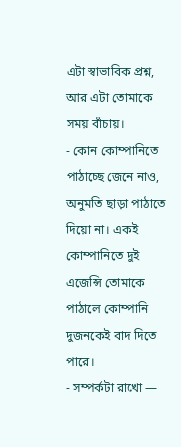এটা স্বাভাবিক প্রশ্ন, আর এটা তোমাকে সময় বাঁচায়।
- কোন কোম্পানিতে পাঠাচ্ছে জেনে নাও, অনুমতি ছাড়া পাঠাতে দিয়ো না। একই কোম্পানিতে দুই এজেন্সি তোমাকে পাঠালে কোম্পানি দুজনকেই বাদ দিতে পারে।
- সম্পর্কটা রাখো —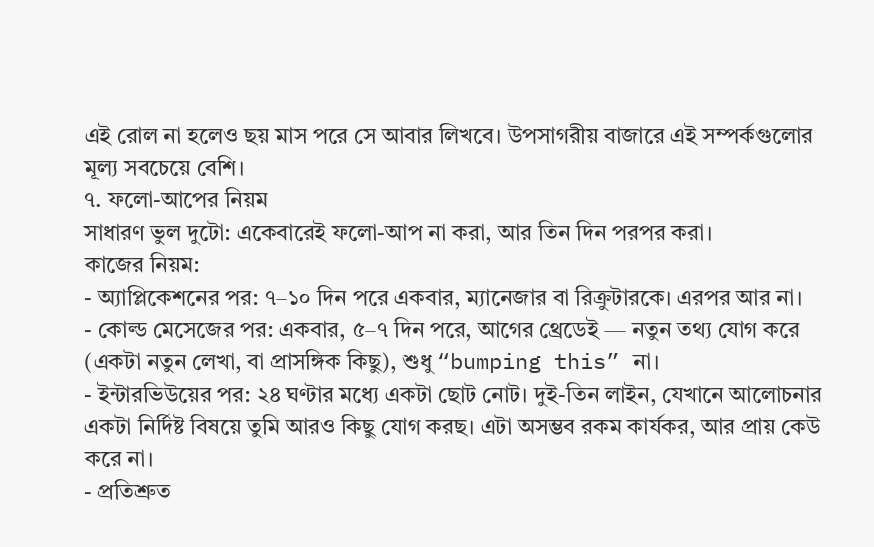এই রোল না হলেও ছয় মাস পরে সে আবার লিখবে। উপসাগরীয় বাজারে এই সম্পর্কগুলোর মূল্য সবচেয়ে বেশি।
৭. ফলো-আপের নিয়ম
সাধারণ ভুল দুটো: একেবারেই ফলো-আপ না করা, আর তিন দিন পরপর করা।
কাজের নিয়ম:
- অ্যাপ্লিকেশনের পর: ৭–১০ দিন পরে একবার, ম্যানেজার বা রিক্রুটারকে। এরপর আর না।
- কোল্ড মেসেজের পর: একবার, ৫–৭ দিন পরে, আগের থ্রেডেই — নতুন তথ্য যোগ করে (একটা নতুন লেখা, বা প্রাসঙ্গিক কিছু), শুধু “bumping this” না।
- ইন্টারভিউয়ের পর: ২৪ ঘণ্টার মধ্যে একটা ছোট নোট। দুই-তিন লাইন, যেখানে আলোচনার একটা নির্দিষ্ট বিষয়ে তুমি আরও কিছু যোগ করছ। এটা অসম্ভব রকম কার্যকর, আর প্রায় কেউ করে না।
- প্রতিশ্রুত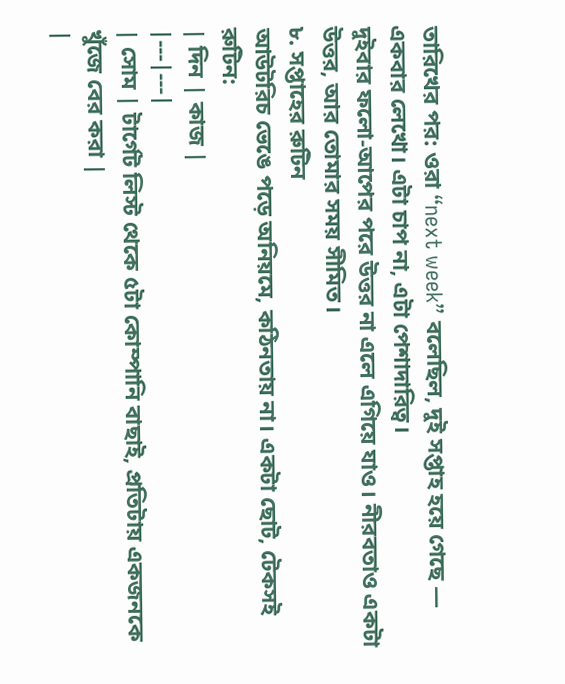তারিখের পর: ওরা “next week” বলেছিল, দুই সপ্তাহ হয়ে গেছে — একবার লেখো। এটা চাপ না, এটা পেশাদারিত্ব।
দুইবার ফলো-আপের পরে উত্তর না এলে এগিয়ে যাও। নীরবতাও একটা উত্তর, আর তোমার সময় সীমিত।
৮. সপ্তাহের রুটিন
আউটরিচ ভেঙে পড়ে অনিয়মে, কঠিনতায় না। একটা ছোট, টেকসই রুটিন:
| দিন | কাজ |
|---|---|
| সোম | টার্গেট লিস্ট থেকে ৫টা কোম্পানি বাছাই, প্রতিটায় একজনকে খুঁজে বের করা |
|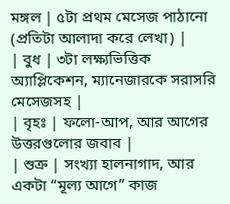মঙ্গল | ৫টা প্রথম মেসেজ পাঠানো (প্রতিটা আলাদা করে লেখা) |
| বুধ | ৩টা লক্ষ্যভিত্তিক অ্যাপ্লিকেশন, ম্যানেজারকে সরাসরি মেসেজসহ |
| বৃহঃ | ফলো-আপ, আর আগের উত্তরগুলোর জবাব |
| শুক্র | সংখ্যা হালনাগাদ, আর একটা “মূল্য আগে” কাজ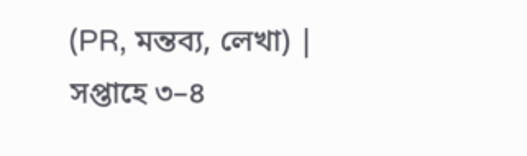(PR, মন্তব্য, লেখা) |
সপ্তাহে ৩–৪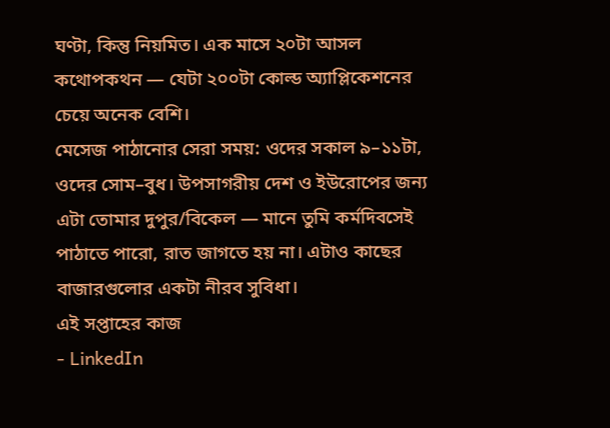ঘণ্টা, কিন্তু নিয়মিত। এক মাসে ২০টা আসল কথোপকথন — যেটা ২০০টা কোল্ড অ্যাপ্লিকেশনের চেয়ে অনেক বেশি।
মেসেজ পাঠানোর সেরা সময়: ওদের সকাল ৯–১১টা, ওদের সোম–বুধ। উপসাগরীয় দেশ ও ইউরোপের জন্য এটা তোমার দুপুর/বিকেল — মানে তুমি কর্মদিবসেই পাঠাতে পারো, রাত জাগতে হয় না। এটাও কাছের বাজারগুলোর একটা নীরব সুবিধা।
এই সপ্তাহের কাজ
- LinkedIn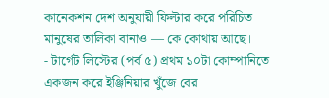কানেকশন দেশ অনুযায়ী ফিল্টার করে পরিচিত মানুষের তালিকা বানাও — কে কোথায় আছে।
- টার্গেট লিস্টের (পর্ব ৫) প্রথম ১০টা কোম্পানিতে একজন করে ইঞ্জিনিয়ার খুঁজে বের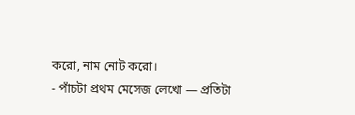করো, নাম নোট করো।
- পাঁচটা প্রথম মেসেজ লেখো — প্রতিটা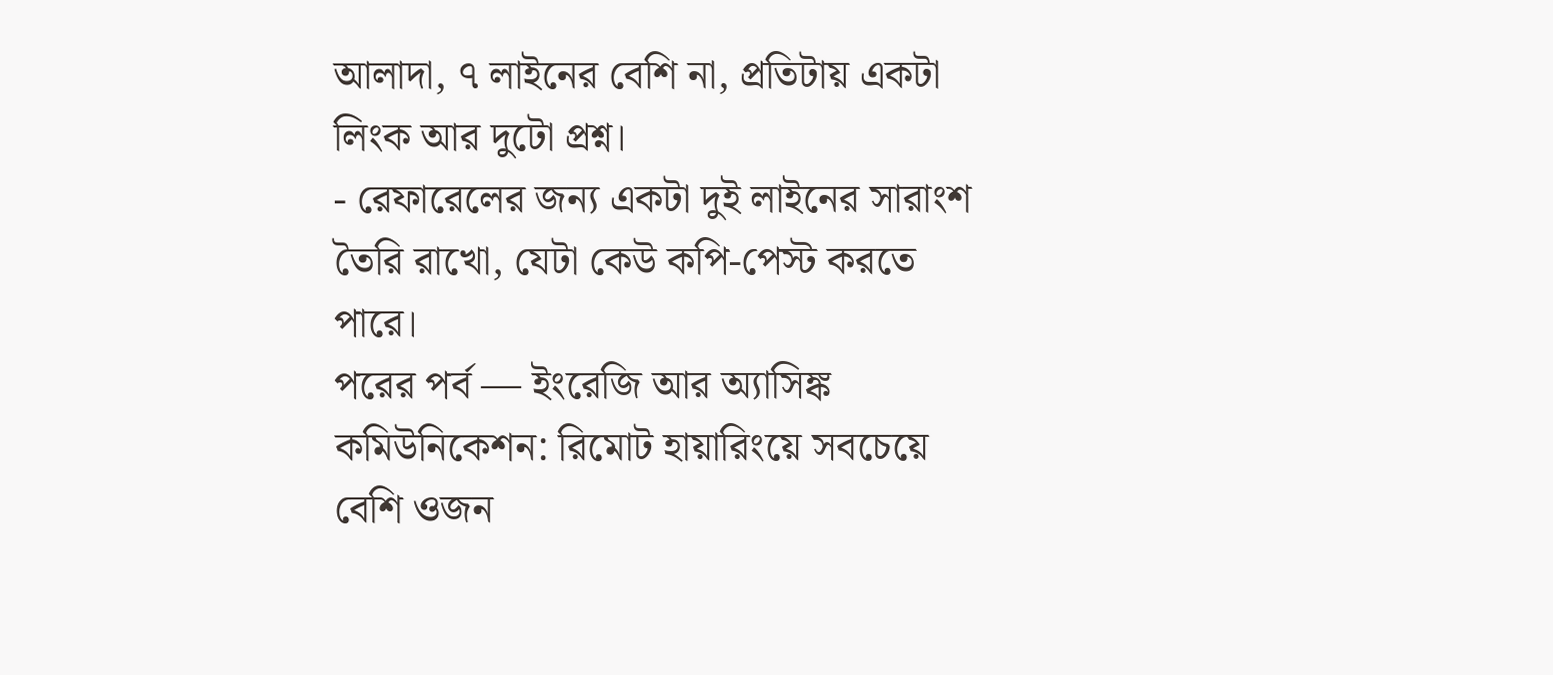আলাদা, ৭ লাইনের বেশি না, প্রতিটায় একটা লিংক আর দুটো প্রশ্ন।
- রেফারেলের জন্য একটা দুই লাইনের সারাংশ তৈরি রাখো, যেটা কেউ কপি-পেস্ট করতে পারে।
পরের পর্ব — ইংরেজি আর অ্যাসিঙ্ক কমিউনিকেশন: রিমোট হায়ারিংয়ে সবচেয়ে বেশি ওজন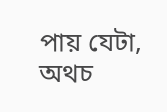পায় যেটা, অথচ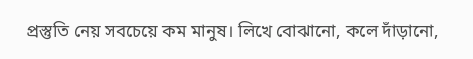প্রস্তুতি নেয় সবচেয়ে কম মানুষ। লিখে বোঝানো, কলে দাঁড়ানো,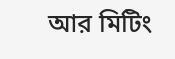আর মিটিং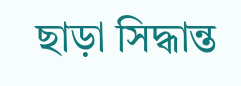ছাড়া সিদ্ধান্ত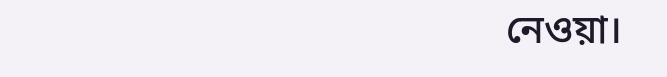নেওয়া।